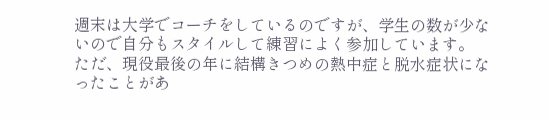週末は大学でコーチをしているのですが、学生の数が少ないので自分もスタイルして練習によく参加しています。
ただ、現役最後の年に結構きつめの熱中症と脱水症状になったことがあ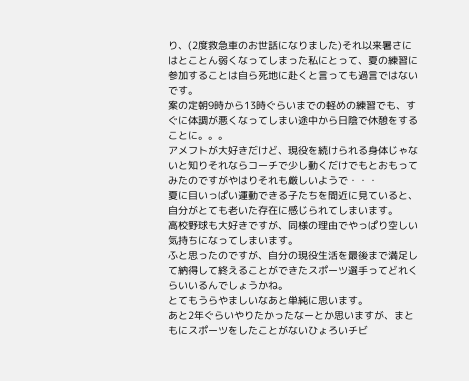り、(2度救急車のお世話になりました)それ以来暑さにはとことん弱くなってしまった私にとって、夏の練習に参加することは自ら死地に赴くと言っても過言ではないです。
案の定朝9時から13時ぐらいまでの軽めの練習でも、すぐに体調が悪くなってしまい途中から日陰で休憩をすることに。。。
アメフトが大好きだけど、現役を続けられる身体じゃないと知りそれならコーチで少し動くだけでもとおもってみたのですがやはりそれも厳しいようで・・・
夏に目いっぱい運動できる子たちを間近に見ていると、自分がとても老いた存在に感じられてしまいます。
高校野球も大好きですが、同様の理由でやっぱり空しい気持ちになってしまいます。
ふと思ったのですが、自分の現役生活を最後まで満足して納得して終えることができたスポーツ選手ってどれくらいいるんでしょうかね。
とてもうらやましいなあと単純に思います。
あと2年ぐらいやりたかったなーとか思いますが、まともにスポーツをしたことがないひょろいチビ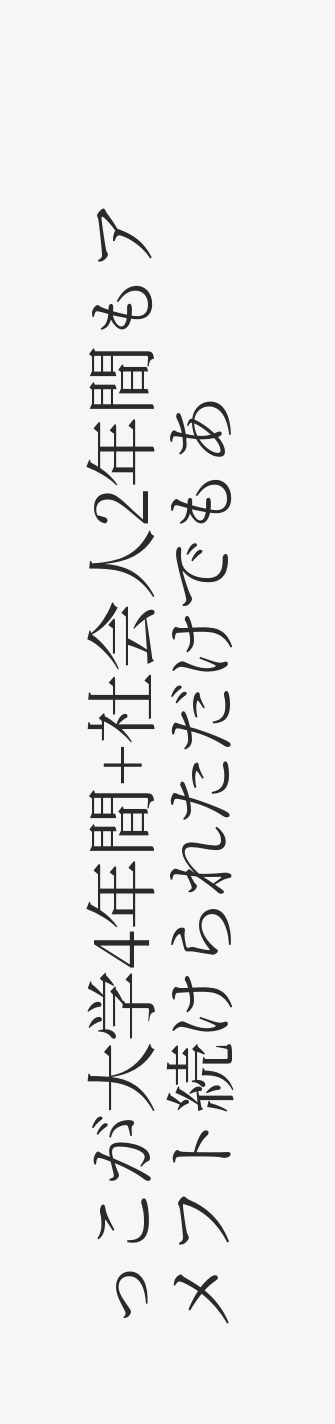っこが大学4年間+社会人2年間もアメフト続けられただけでもあ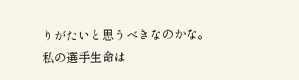りがたいと思うべきなのかな。
私の選手生命は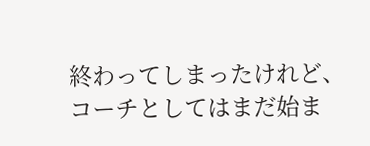終わってしまったけれど、コーチとしてはまだ始ま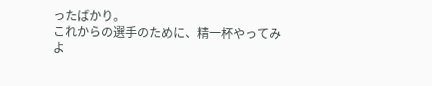ったばかり。
これからの選手のために、精一杯やってみよ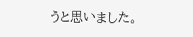うと思いました。